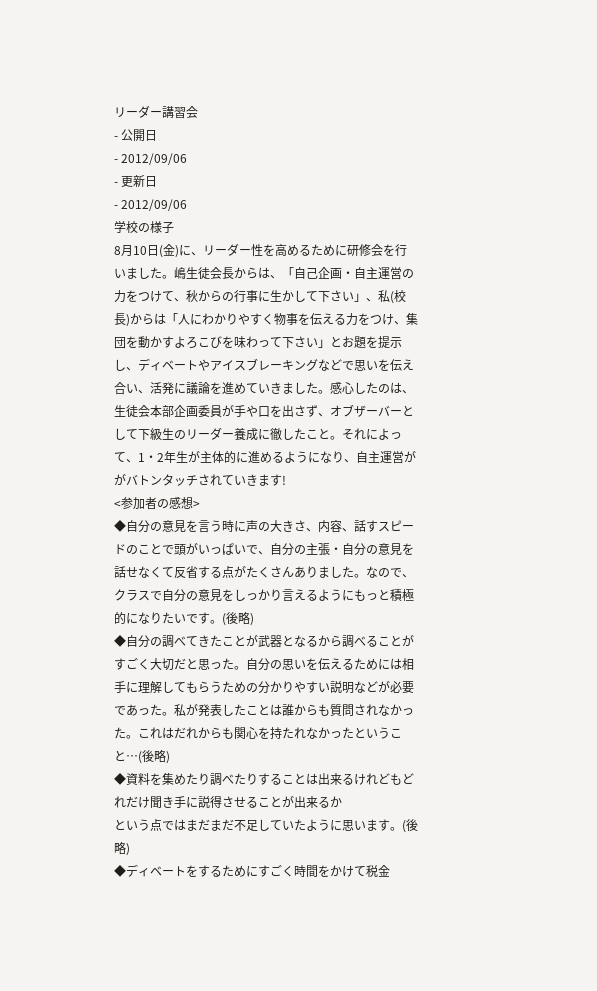リーダー講習会
- 公開日
- 2012/09/06
- 更新日
- 2012/09/06
学校の様子
8月10日(金)に、リーダー性を高めるために研修会を行いました。嶋生徒会長からは、「自己企画・自主運営の力をつけて、秋からの行事に生かして下さい」、私(校長)からは「人にわかりやすく物事を伝える力をつけ、集団を動かすよろこびを味わって下さい」とお題を提示し、ディベートやアイスブレーキングなどで思いを伝え合い、活発に議論を進めていきました。感心したのは、生徒会本部企画委員が手や口を出さず、オブザーバーとして下級生のリーダー養成に徹したこと。それによって、1・2年生が主体的に進めるようになり、自主運営ががバトンタッチされていきます!
<参加者の感想>
◆自分の意見を言う時に声の大きさ、内容、話すスピードのことで頭がいっぱいで、自分の主張・自分の意見を話せなくて反省する点がたくさんありました。なので、クラスで自分の意見をしっかり言えるようにもっと積極的になりたいです。(後略)
◆自分の調べてきたことが武器となるから調べることがすごく大切だと思った。自分の思いを伝えるためには相手に理解してもらうための分かりやすい説明などが必要であった。私が発表したことは誰からも質問されなかった。これはだれからも関心を持たれなかったということ…(後略)
◆資料を集めたり調べたりすることは出来るけれどもどれだけ聞き手に説得させることが出来るか
という点ではまだまだ不足していたように思います。(後略)
◆ディベートをするためにすごく時間をかけて税金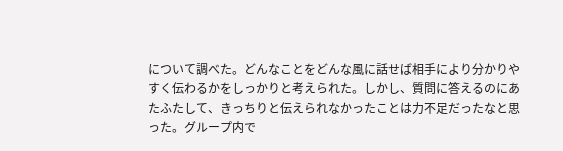について調べた。どんなことをどんな風に話せば相手により分かりやすく伝わるかをしっかりと考えられた。しかし、質問に答えるのにあたふたして、きっちりと伝えられなかったことは力不足だったなと思った。グループ内で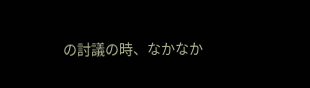の討議の時、なかなか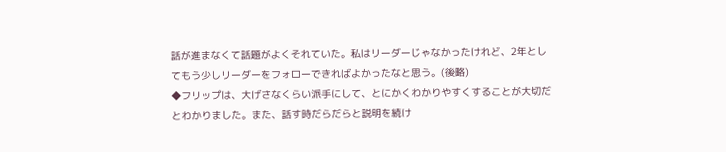話が進まなくて話題がよくそれていた。私はリーダーじゃなかったけれど、2年としてもう少しリーダーをフォローできればよかったなと思う。(後略)
◆フリップは、大げさなくらい派手にして、とにかくわかりやすくすることが大切だとわかりました。また、話す時だらだらと説明を続け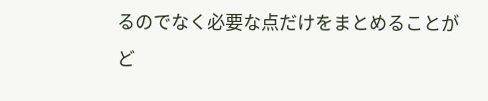るのでなく必要な点だけをまとめることがど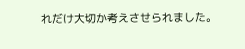れだけ大切か考えさせられました。